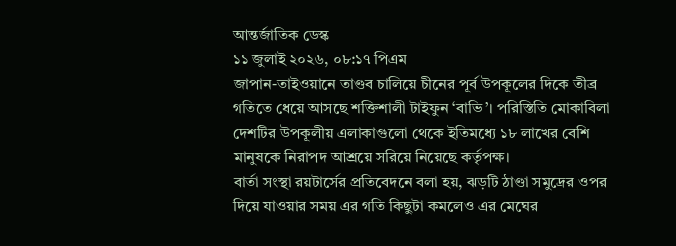আন্তর্জাতিক ডেস্ক
১১ জুলাই ২০২৬, ০৮:১৭ পিএম
জাপান-তাইওয়ানে তাণ্ডব চালিয়ে চীনের পূর্ব উপকূলের দিকে তীব্র গতিতে ধেয়ে আসছে শক্তিশালী টাইফুন ‘বাভি’। পরিস্তিতি মোকাবিলা দেশটির উপকূলীয় এলাকাগুলো থেকে ইতিমধ্যে ১৮ লাখের বেশি মানুষকে নিরাপদ আশ্রয়ে সরিয়ে নিয়েছে কর্তৃপক্ষ।
বার্তা সংস্থা রয়টার্সের প্রতিবেদনে বলা হয়, ঝড়টি ঠাণ্ডা সমুদ্রের ওপর দিয়ে যাওয়ার সময় এর গতি কিছুটা কমলেও এর মেঘের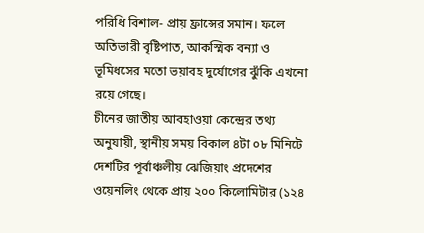পরিধি বিশাল- প্রায় ফ্রান্সের সমান। ফলে অতিভারী বৃষ্টিপাত, আকস্মিক বন্যা ও ভূমিধসের মতো ভয়াবহ দুর্যোগের ঝুঁকি এখনো রয়ে গেছে।
চীনের জাতীয় আবহাওয়া কেন্দ্রের তথ্য অনুযায়ী, স্থানীয় সময় বিকাল ৪টা ০৮ মিনিটে দেশটির পূর্বাঞ্চলীয় ঝেজিয়াং প্রদেশের ওয়েনলিং থেকে প্রায় ২০০ কিলোমিটার (১২৪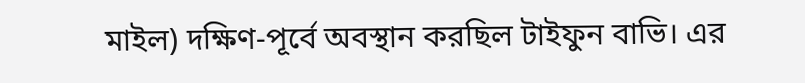মাইল) দক্ষিণ-পূর্বে অবস্থান করছিল টাইফুন বাভি। এর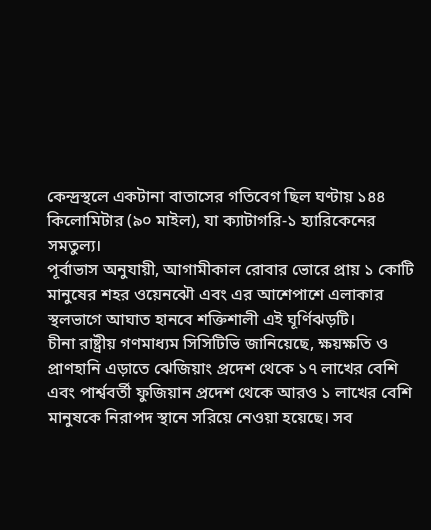কেন্দ্রস্থলে একটানা বাতাসের গতিবেগ ছিল ঘণ্টায় ১৪৪ কিলোমিটার (৯০ মাইল), যা ক্যাটাগরি-১ হ্যারিকেনের সমতুল্য।
পূর্বাভাস অনুযায়ী, আগামীকাল রোবার ভোরে প্রায় ১ কোটি মানুষের শহর ওয়েনঝৌ এবং এর আশেপাশে এলাকার স্থলভাগে আঘাত হানবে শক্তিশালী এই ঘূর্ণিঝড়টি।
চীনা রাষ্ট্রীয় গণমাধ্যম সিসিটিভি জানিয়েছে, ক্ষয়ক্ষতি ও প্রাণহানি এড়াতে ঝেজিয়াং প্রদেশ থেকে ১৭ লাখের বেশি এবং পার্শ্ববর্তী ফুজিয়ান প্রদেশ থেকে আরও ১ লাখের বেশি মানুষকে নিরাপদ স্থানে সরিয়ে নেওয়া হয়েছে। সব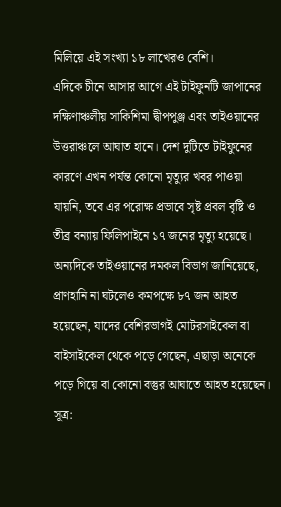মিলিয়ে এই সংখ্যা ১৮ লাখেরও বেশি।
এদিকে চীনে আসার আগে এই টাইফুনটি জাপানের দক্ষিণাঞ্চলীয় সাকিশিমা দ্বীপপুঞ্জ এবং তাইওয়ানের উত্তরাঞ্চলে আঘাত হানে। দেশ দুটিতে টাইফুনের কারণে এখন পর্যন্ত কোনো মৃত্যুর খবর পাওয়া যায়নি, তবে এর পরোক্ষ প্রভাবে সৃষ্ট প্রবল বৃষ্টি ও তীব্র বন্যায় ফিলিপাইনে ১৭ জনের মৃত্যু হয়েছে।
অন্যদিকে তাইওয়ানের দমকল বিভাগ জানিয়েছে, প্রাণহানি না ঘটলেও কমপক্ষে ৮৭ জন আহত হয়েছেন, যাদের বেশিরভাগই মোটরসাইকেল বা বাইসাইকেল থেকে পড়ে গেছেন, এছাড়া অনেকে পড়ে গিয়ে বা কোনো বস্তুর আঘাতে আহত হয়েছেন।
সূত্র: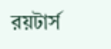রয়টার্স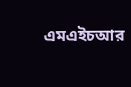এমএইচআর